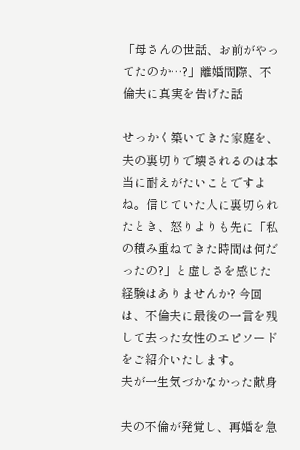「母さんの世話、お前がやってたのか…?」離婚間際、不倫夫に真実を告げた話

せっかく築いてきた家庭を、夫の裏切りで壊されるのは本当に耐えがたいことですよね。信じていた人に裏切られたとき、怒りよりも先に「私の積み重ねてきた時間は何だったの?」と虚しさを感じた経験はありませんか? 今回は、不倫夫に最後の一言を残して去った女性のエピソードをご紹介いたします。
夫が一生気づかなかった献身

夫の不倫が発覚し、再婚を急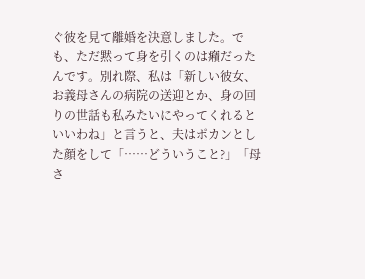ぐ彼を見て離婚を決意しました。でも、ただ黙って身を引くのは癪だったんです。別れ際、私は「新しい彼女、お義母さんの病院の送迎とか、身の回りの世話も私みたいにやってくれるといいわね」と言うと、夫はポカンとした顔をして「……どういうこと?」「母さ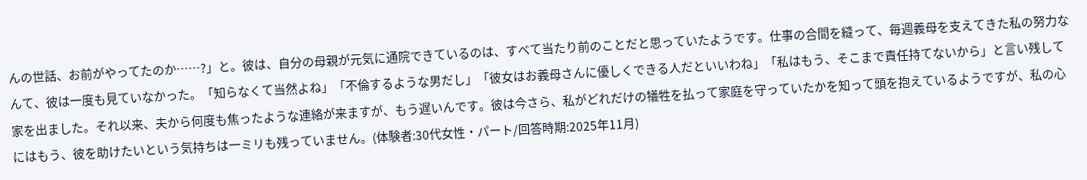んの世話、お前がやってたのか……?」と。彼は、自分の母親が元気に通院できているのは、すべて当たり前のことだと思っていたようです。仕事の合間を縫って、毎週義母を支えてきた私の努力なんて、彼は一度も見ていなかった。「知らなくて当然よね」「不倫するような男だし」「彼女はお義母さんに優しくできる人だといいわね」「私はもう、そこまで責任持てないから」と言い残して家を出ました。それ以来、夫から何度も焦ったような連絡が来ますが、もう遅いんです。彼は今さら、私がどれだけの犠牲を払って家庭を守っていたかを知って頭を抱えているようですが、私の心にはもう、彼を助けたいという気持ちは一ミリも残っていません。(体験者:30代女性・パート/回答時期:2025年11月)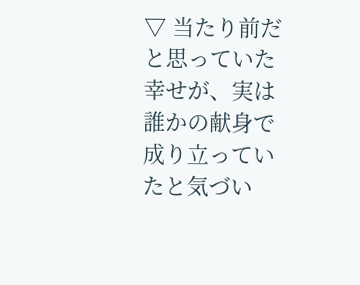▽ 当たり前だと思っていた幸せが、実は誰かの献身で成り立っていたと気づい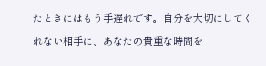たときにはもう手遅れです。自分を大切にしてくれない相手に、あなたの貴重な時間を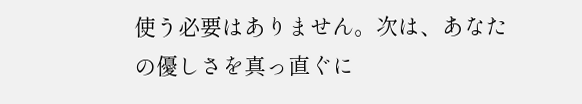使う必要はありません。次は、あなたの優しさを真っ直ぐに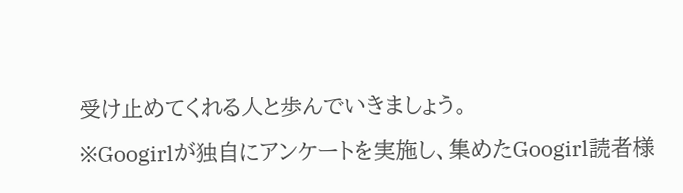受け止めてくれる人と歩んでいきましょう。
※Googirlが独自にアンケートを実施し、集めたGoogirl読者様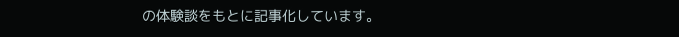の体験談をもとに記事化しています。